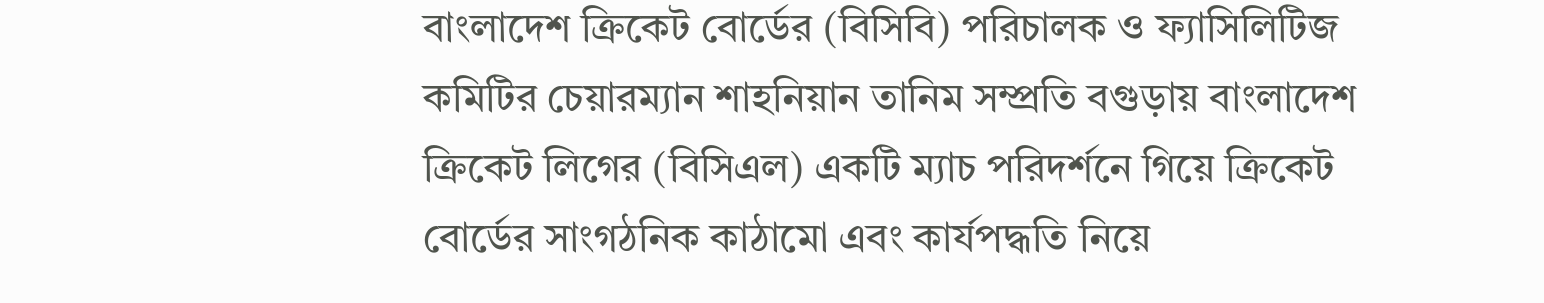বাংলাদেশ ক্রিকেট বোর্ডের (বিসিবি) পরিচালক ও ফ্যাসিলিটিজ কমিটির চেয়ারম্যান শাহনিয়ান তানিম সম্প্রতি বগুড়ায় বাংলাদেশ ক্রিকেট লিগের (বিসিএল) একটি ম্যাচ পরিদর্শনে গিয়ে ক্রিকেট বোর্ডের সাংগঠনিক কাঠামো এবং কার্যপদ্ধতি নিয়ে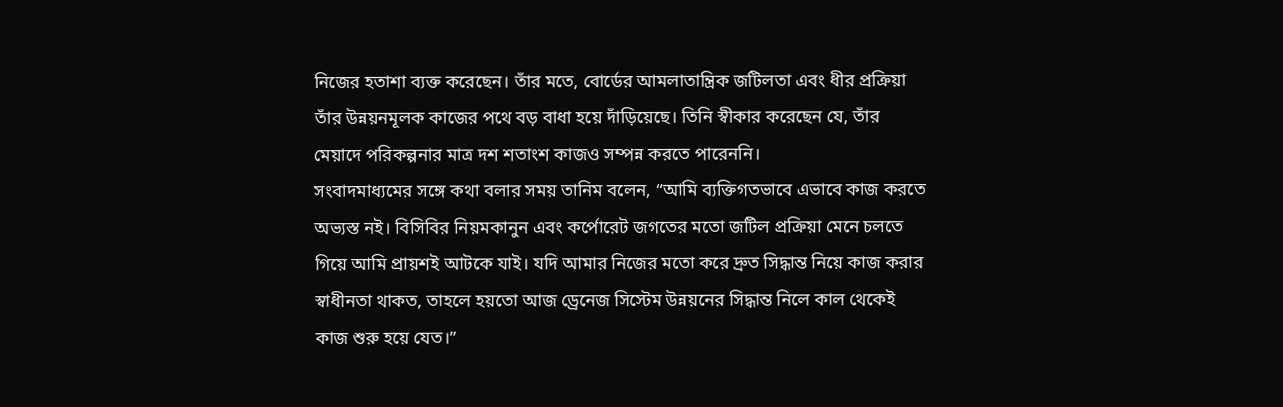নিজের হতাশা ব্যক্ত করেছেন। তাঁর মতে, বোর্ডের আমলাতান্ত্রিক জটিলতা এবং ধীর প্রক্রিয়া তাঁর উন্নয়নমূলক কাজের পথে বড় বাধা হয়ে দাঁড়িয়েছে। তিনি স্বীকার করেছেন যে, তাঁর মেয়াদে পরিকল্পনার মাত্র দশ শতাংশ কাজও সম্পন্ন করতে পারেননি।
সংবাদমাধ্যমের সঙ্গে কথা বলার সময় তানিম বলেন, “আমি ব্যক্তিগতভাবে এভাবে কাজ করতে অভ্যস্ত নই। বিসিবির নিয়মকানুন এবং কর্পোরেট জগতের মতো জটিল প্রক্রিয়া মেনে চলতে গিয়ে আমি প্রায়শই আটকে যাই। যদি আমার নিজের মতো করে দ্রুত সিদ্ধান্ত নিয়ে কাজ করার স্বাধীনতা থাকত, তাহলে হয়তো আজ ড্রেনেজ সিস্টেম উন্নয়নের সিদ্ধান্ত নিলে কাল থেকেই কাজ শুরু হয়ে যেত।”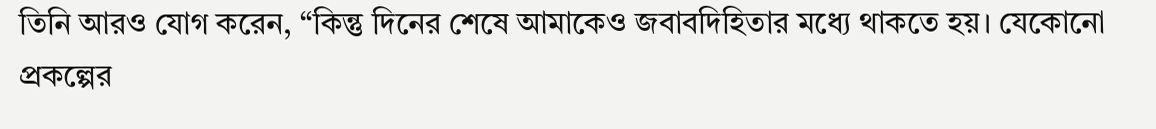তিনি আরও যোগ করেন, “কিন্তু দিনের শেষে আমাকেও জবাবদিহিতার মধ্যে থাকতে হয়। যেকোনো প্রকল্পের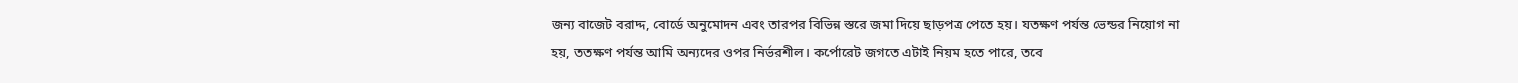জন্য বাজেট বরাদ্দ, বোর্ডে অনুমোদন এবং তারপর বিভিন্ন স্তরে জমা দিয়ে ছাড়পত্র পেতে হয়। যতক্ষণ পর্যন্ত ভেন্ডর নিয়োগ না হয়, ততক্ষণ পর্যন্ত আমি অন্যদের ওপর নির্ভরশীল। কর্পোরেট জগতে এটাই নিয়ম হতে পারে, তবে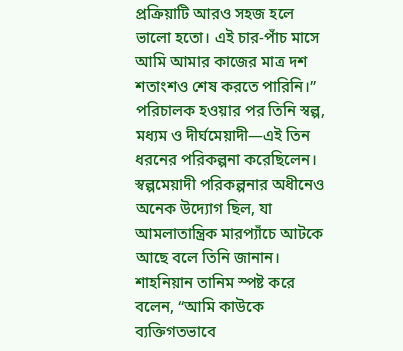প্রক্রিয়াটি আরও সহজ হলে ভালো হতো। এই চার-পাঁচ মাসে আমি আমার কাজের মাত্র দশ শতাংশও শেষ করতে পারিনি।”
পরিচালক হওয়ার পর তিনি স্বল্প, মধ্যম ও দীর্ঘমেয়াদী—এই তিন ধরনের পরিকল্পনা করেছিলেন। স্বল্পমেয়াদী পরিকল্পনার অধীনেও অনেক উদ্যোগ ছিল, যা আমলাতান্ত্রিক মারপ্যাঁচে আটকে আছে বলে তিনি জানান।
শাহনিয়ান তানিম স্পষ্ট করে বলেন, “আমি কাউকে ব্যক্তিগতভাবে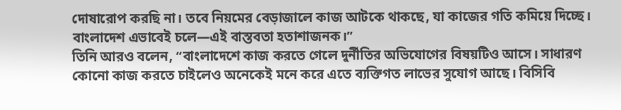দোষারোপ করছি না। তবে নিয়মের বেড়াজালে কাজ আটকে থাকছে, যা কাজের গতি কমিয়ে দিচ্ছে। বাংলাদেশ এভাবেই চলে—এই বাস্তবতা হতাশাজনক।”
তিনি আরও বলেন, “বাংলাদেশে কাজ করতে গেলে দুর্নীতির অভিযোগের বিষয়টিও আসে। সাধারণ কোনো কাজ করতে চাইলেও অনেকেই মনে করে এতে ব্যক্তিগত লাভের সুযোগ আছে। বিসিবি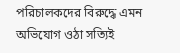পরিচালকদের বিরুদ্ধে এমন অভিযোগ ওঠা সত্যিই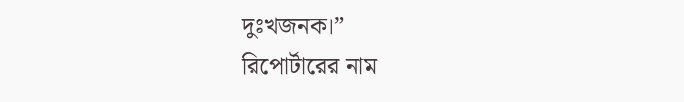দুঃখজনক।”
রিপোর্টারের নাম